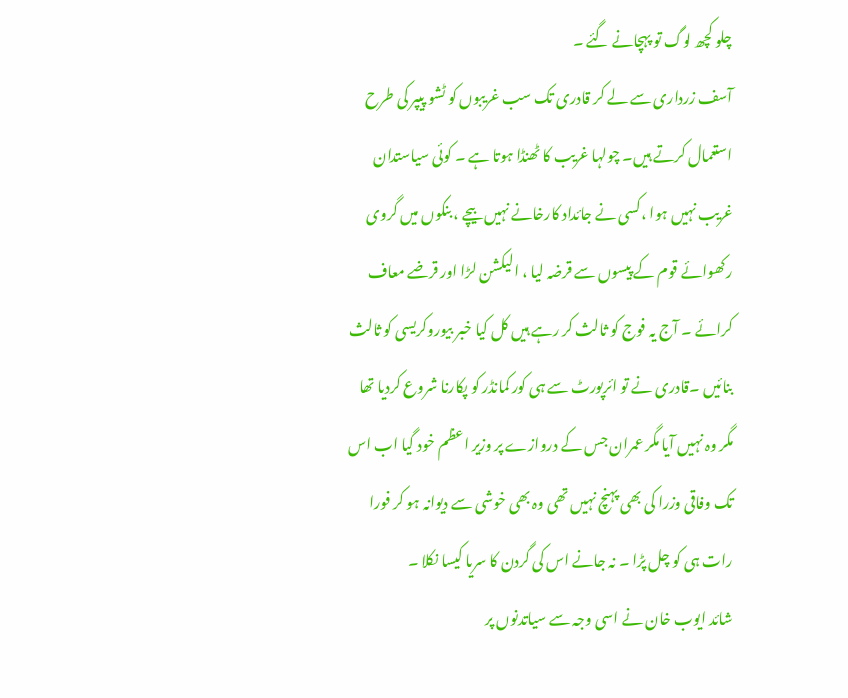چلو کچھ لوگ تو پہچانے گئے ۔
آسف زرداری سے لے کر قادری تک سب غریبوں کو ٹشو پیپر کی طرح استعمال کرتے ہیں۔ چولہا غریب کا ٹھنڈا ہوتا ہے ۔ کوئی سیاستدان غریب نہیں ہوا ،کسی نے جائداد کارخانے نہیں بیچے ، بنکوں میں گروی رکھوائے قوم کے پیسوں سے قرضہ لیا ، الیکشن لڑا اور قرضے معاف کرائے ۔ آج یہ فوج کو ثالث کر رہے ہیں کل کیا خبر بیوروکریسی کو ثالث بنائیں ۔قادری نے تو ائرپورٹ سے ہی کور کمانڈر کو پکارنا شروع کردیا تھا مگر وہ نہیں آیا مگر عمران جس کے دروازے پر وزیر اعظم خود گیا اب اس تک وفاقی وزرا کی بھی پہنچ نہیں تھی وہ بھی خوشی سے دیوانہ ہو کر فورا رات ہی کو چل پڑا ۔ نہ جانے اس کی گردن کا سریا کیسا نکلا ۔
شائد ایوب خان نے اسی وجہ سے سیاتدنوں پر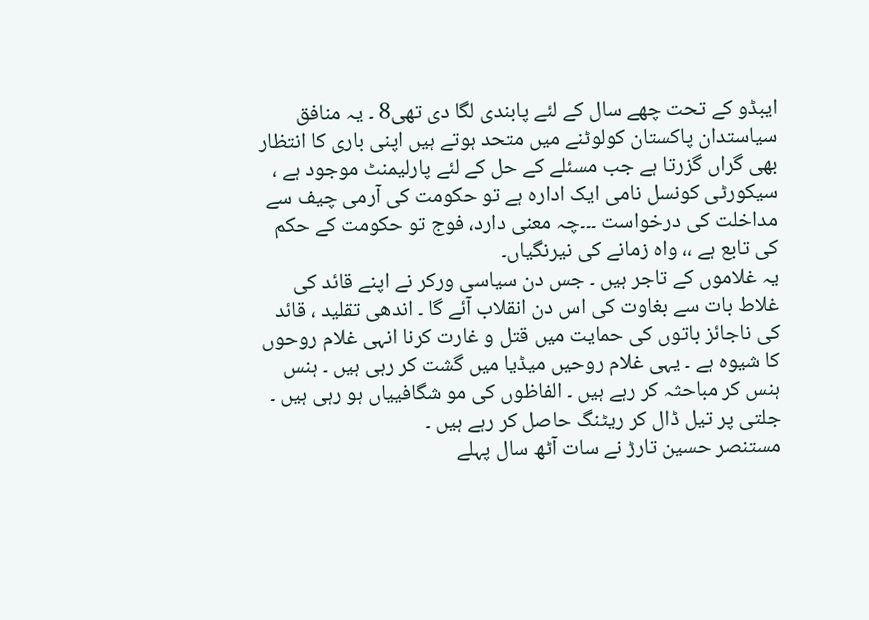ایبڈو کے تحت چھے سال کے لئے پابندی لگا دی تھی8 ۔ یہ منافق سیاستدان پاکستان کولوٹنے میں متحد ہوتے ہیں اپنی باری کا انتظار بھی گراں گزرتا ہے جب مسئلے کے حل کے لئے پارلیمنٹ موجود ہے ، سیکورٹی کونسل نامی ایک ادارہ ہے تو حکومت کی آرمی چیف سے مداخلت کی درخواست ۔۔۔چہ معنی دارد، فوج تو حکومت کے حکم کی تابع ہے ،، واہ زمانے کی نیرنگیاں۔
یہ غلاموں کے تاجر ہیں ۔ جس دن سیاسی ورکر نے اپنے قائد کی غلاط بات سے بغاوت کی اس دن انقلاب آئے گا ۔ اندھی تقلید ، قائد کی ناجائز باتوں کی حمایت میں قتل و غارت کرنا انہی غلام روحوں کا شیوہ ہے ۔ یہی غلام روحیں میڈیا میں گشت کر رہی ہیں ۔ ہنس ہنس کر مباحثہ کر رہے ہیں ۔ الفاظوں کی مو شگافییاں ہو رہی ہیں ۔ جلتی پر تیل ڈال کر ریٹنگ حاصل کر رہے ہیں ۔
مستنصر حسین تارڑ نے سات آٹھ سال پہلے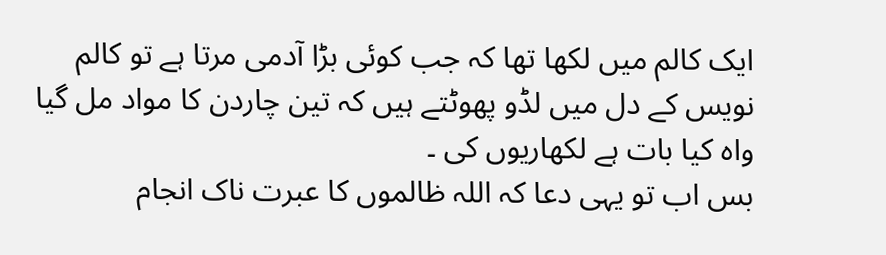ایک کالم میں لکھا تھا کہ جب کوئی بڑا آدمی مرتا ہے تو کالم نویس کے دل میں لڈو پھوٹتے ہیں کہ تین چاردن کا مواد مل گیا واہ کیا بات ہے لکھاریوں کی ۔
بس اب تو یہی دعا کہ اللہ ظالموں کا عبرت ناک انجام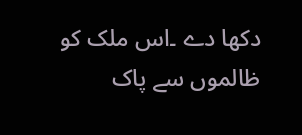دکھا دے ۔اس ملک کو ظالموں سے پاک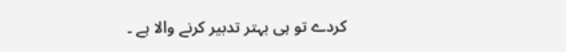کردے تو ہی بہتر تدبیر کرنے والا ہے ۔